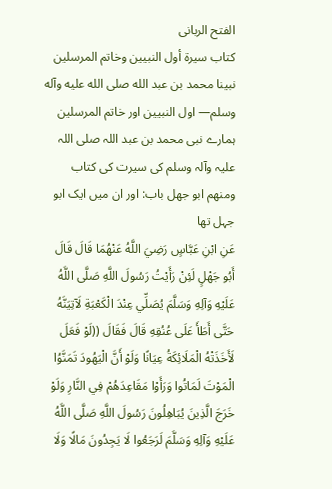الفتح الربانی
كتاب سيرة أول النبيين وخاتم المرسلين نبينا محمد بن عبد الله صلى الله عليه وآله وسلم— اول النبیین اور خاتم المرسلین ہمارے نبی محمد بن عبد اللہ صلی اللہ علیہ وآلہ وسلم کی سیرت کی کتاب
ومنهم ابو جهل باب: اور ان میں ایک ابو جہل تھا
عَنِ ابْنِ عَبَّاسٍ رَضِيَ اللَّهُ عَنْهُمَا قَالَ قَالَ أَبُو جَهْلٍ لَئِنْ رَأَيْتُ رَسُولَ اللَّهِ صَلَّى اللَّهُ عَلَيْهِ وَآلِهِ وَسَلَّمَ يُصَلِّي عِنْدَ الْكَعْبَةِ لَآتِيَنَّهُ حَتَّى أَطَأَ عَلَى عُنُقِهِ قَالَ فَقَالَ ((لَوْ فَعَلَ لَأَخَذَتْهُ الْمَلَائِكَةُ عِيَانًا وَلَوْ أَنَّ الْيَهُودَ تَمَنَّوُا الْمَوْتَ لَمَاتُوا وَرَأَوْا مَقَاعِدَهُمْ فِي النَّارِ وَلَوْ خَرَجَ الَّذِينَ يُبَاهِلُونَ رَسُولَ اللَّهِ صَلَّى اللَّهُ عَلَيْهِ وَآلِهِ وَسَلَّمَ لَرَجَعُوا لَا يَجِدُونَ مَالًا وَلَا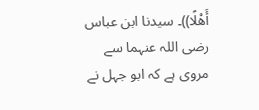أَهْلًا))۔ سیدنا ابن عباس رضی اللہ عنہما سے مروی ہے کہ ابو جہل نے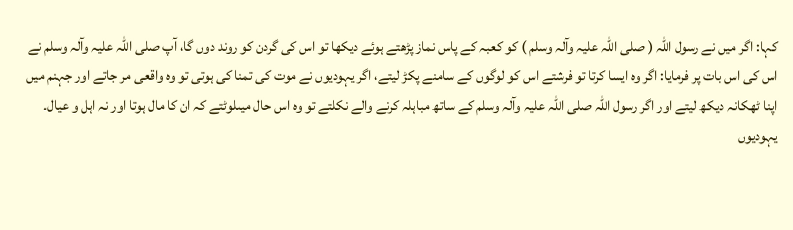کہا: اگر میں نے رسول اللہ ( صلی اللہ علیہ وآلہ وسلم ) کو کعبہ کے پاس نماز پڑھتے ہوئے دیکھا تو اس کی گردن کو روند دوں گا، آپ صلی اللہ علیہ وآلہ وسلم نے اس کی اس بات پر فرمایا: اگر وہ ایسا کرتا تو فرشتے اس کو لوگوں کے سامنے پکڑ لیتے، اگر یہودیوں نے موت کی تمنا کی ہوتی تو وہ واقعی مر جاتے اور جہنم میں اپنا ٹھکانہ دیکھ لیتے اور اگر رسول اللہ صلی اللہ علیہ وآلہ وسلم کے ساتھ مباہلہ کرنے والے نکلتے تو وہ اس حال میںلوٹتے کہ ان کا مال ہوتا اور نہ اہل و عیال۔
یہودیوں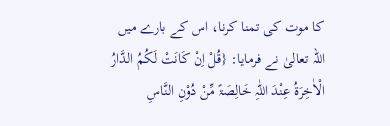کا موت کی تمنا کرنا، اس کے بارے میں اللہ تعالیٰ نے فرمایا: {قُلْ اِنْ کَانَتْ لَکُمُ الدَّارُ الْاٰخِرَۃُ عِنْدَ اللّٰہِ خَالِصَۃً مِّنْ دُوْنِ النَّاسِ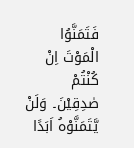فَتَمَنَّوُا الْمَوْتَ اِنْ کُنْتُمْ صٰدِقِیْنَ۔ وَلَنْ یَّتَمَنَّوْہُ اَبَدًا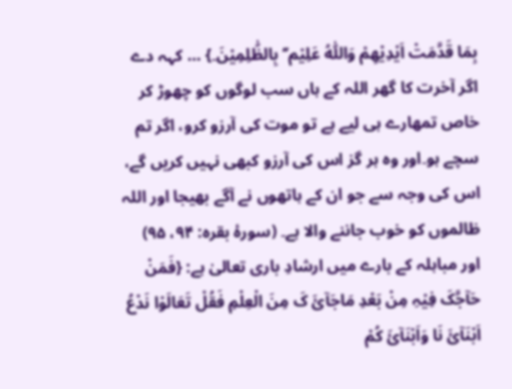بِمَا قَدَّمَتْ اَیْدِیْھِمْ وَاللّٰہُ عَلِیْم’‘ بِالظّٰلِمِیْنَ۔} … کہہ دے اگر آخرت کا گھر اللہ کے ہاں سب لوگوں کو چھوڑ کر خاص تمھارے ہی لیے ہے تو موت کی آرزو کرو، اگر تم سچے ہو۔اور وہ ہر گز اس کی آرزو کبھی نہیں کریں گے، اس کی وجہ سے جو ان کے ہاتھوں نے آگے بھیجا اور اللہ ظالموں کو خوب جاننے والا ہے۔ (سورۂ بقرہ: ۹۴، ۹۵)
اور مباہلہ کے بارے میں ارشادِ باری تعالیٰ ہے: {فَمَنْ حَآجَّکَ فِیْہِ مِنْ بَعْدِ مَاجَآئَ کَ مِنَ الْعِلْمِ فَقُلْ تَعَالَوْا نَدْعُ اَبْنَآئَ نَا وَاَبْنَآئَ کُمْ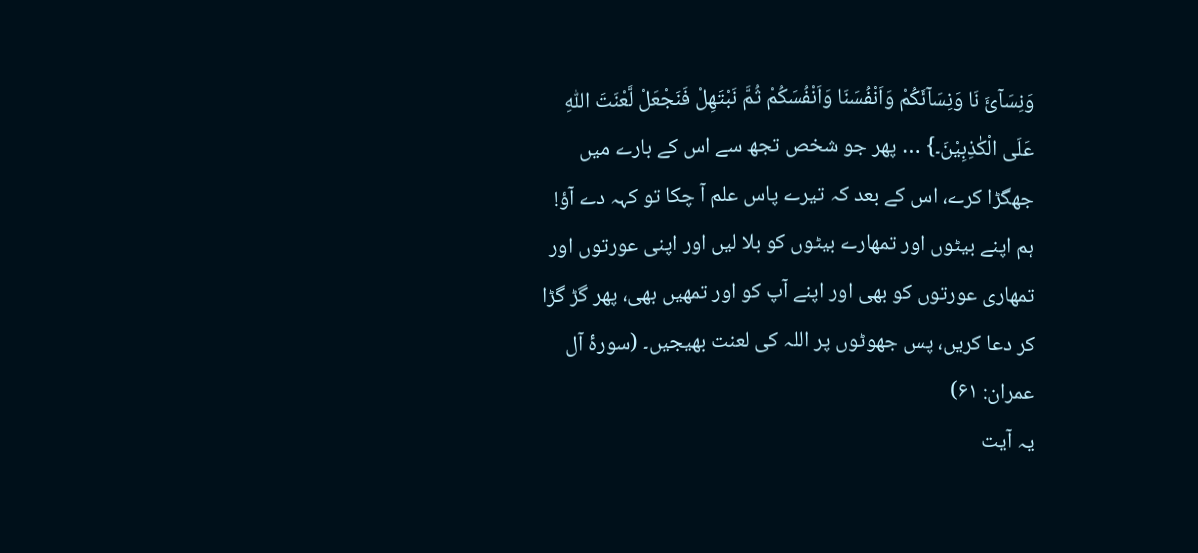وَنِسَآئَ نَا وَنِسَآئَکُمْ وَاَنْفُسَنَا وَاَنْفُسَکُمْ ثُمَّ نَبْتَھِلْ فَنَجْعَلْ لَّعْنَتَ اللّٰہِ عَلَی الْکٰذِبِیْنَ۔} … پھر جو شخص تجھ سے اس کے بارے میں جھگڑا کرے، اس کے بعد کہ تیرے پاس علم آ چکا تو کہہ دے آؤ! ہم اپنے بیٹوں اور تمھارے بیٹوں کو بلا لیں اور اپنی عورتوں اور تمھاری عورتوں کو بھی اور اپنے آپ کو اور تمھیں بھی، پھر گڑ گڑا کر دعا کریں، پس جھوٹوں پر اللہ کی لعنت بھیجیں۔ (سورۂ آل عمران: ۶۱)
یہ آیت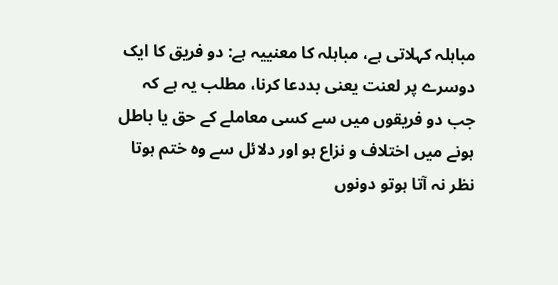مباہلہ کہلاتی ہے، مباہلہ کا معنییہ ہے: دو فریق کا ایک دوسرے پر لعنت یعنی بددعا کرنا، مطلب یہ ہے کہ جب دو فریقوں میں سے کسی معاملے کے حق یا باطل ہونے میں اختلاف و نزاع ہو اور دلائل سے وہ ختم ہوتا نظر نہ آتا ہوتو دونوں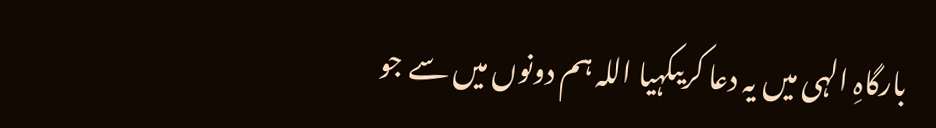بارگاہِ الہی میں یہ دعا کریںکہیا اللہ ہم دونوں میں سے جو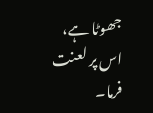جھوٹا ہے، اس پر لعنت فرما۔